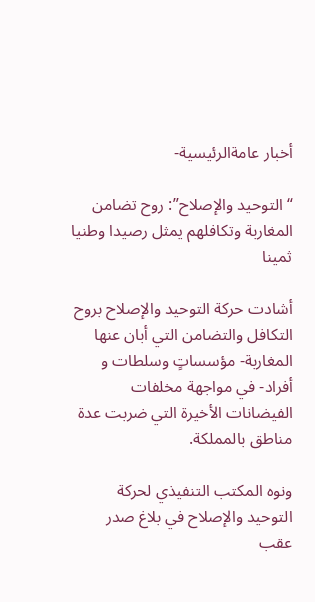أخبار عامةالرئيسية-

“التوحيد والإصلاح”: روح تضامن المغاربة وتكافلهم يمثل رصيدا وطنيا ثمينا

أشادت حركة التوحيد والإصلاح بروح التكافل والتضامن التي أبان عنها المغاربة- مؤسساتٍ وسلطات و أفراد- في مواجهة مخلفات الفيضانات الأخيرة التي ضربت عدة مناطق بالمملكة.

ونوه المكتب التنفيذي لحركة التوحيد والإصلاح في بلاغ صدر عقب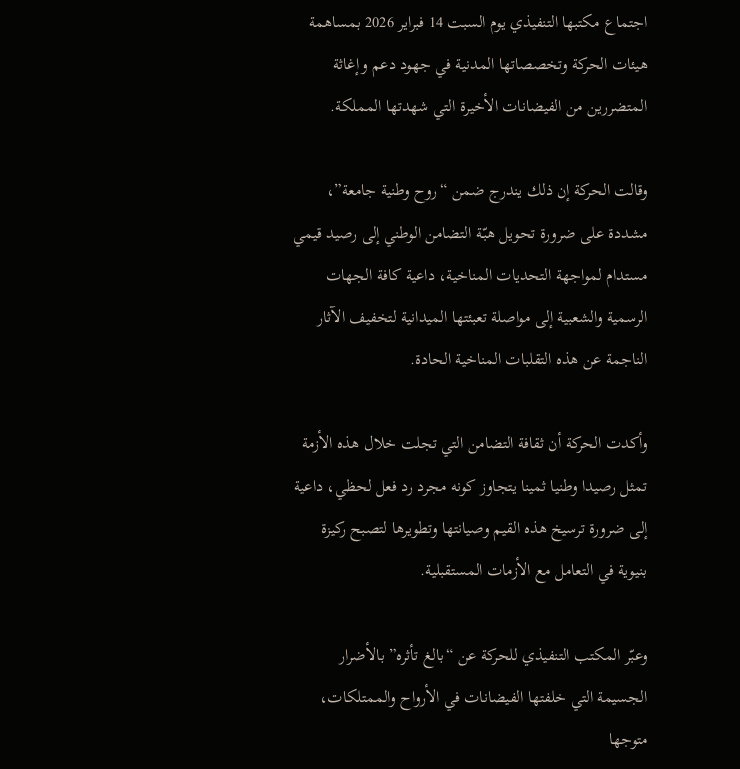اجتماع مكتبها التنفيذي يوم السبت 14 فبراير 2026 بمساهمة هيئات الحركة وتخصصاتها المدنية في جهود دعم وإغاثة المتضررين من الفيضانات الأخيرة التي شهدتها المملكة.

وقالت الحركة إن ذلك يندرج ضمن “روح وطنية جامعة”، مشددة على ضرورة تحويل هبّة التضامن الوطني إلى رصيد قيمي مستدام لمواجهة التحديات المناخية، داعية كافة الجهات الرسمية والشعبية إلى مواصلة تعبئتها الميدانية لتخفيف الآثار الناجمة عن هذه التقلبات المناخية الحادة.

وأكدت الحركة أن ثقافة التضامن التي تجلت خلال هذه الأزمة تمثل رصيدا وطنيا ثمينا يتجاوز كونه مجرد رد فعل لحظي، داعية إلى ضرورة ترسيخ هذه القيم وصيانتها وتطويرها لتصبح ركيزة بنيوية في التعامل مع الأزمات المستقبلية.

وعبّر المكتب التنفيذي للحركة عن “بالغ تأثره” بالأضرار الجسيمة التي خلفتها الفيضانات في الأرواح والممتلكات، متوجها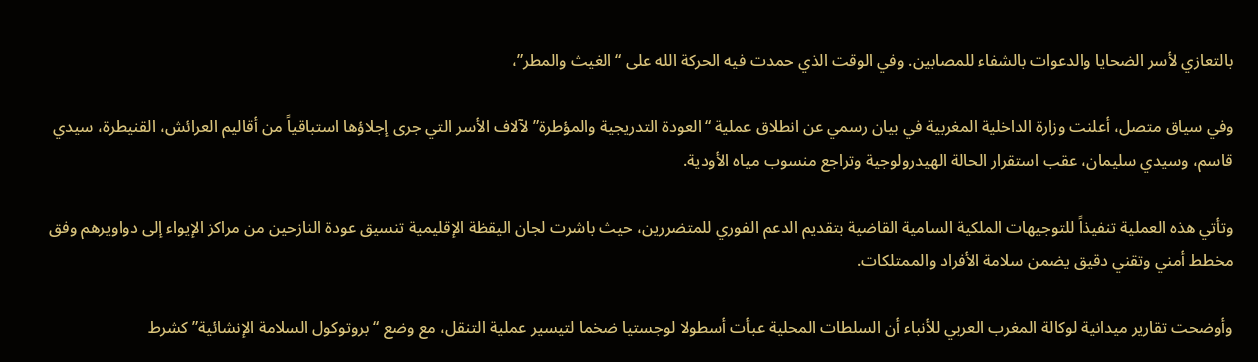بالتعازي لأسر الضحايا والدعوات بالشفاء للمصابين. وفي الوقت الذي حمدت فيه الحركة الله على “الغيث والمطر”،

وفي سياق متصل، أعلنت وزارة الداخلية المغربية في بيان رسمي عن انطلاق عملية “العودة التدريجية والمؤطرة” لآلاف الأسر التي جرى إجلاؤها استباقياً من أقاليم العرائش، القنيطرة، سيدي قاسم، وسيدي سليمان، عقب استقرار الحالة الهيدرولوجية وتراجع منسوب مياه الأودية.

وتأتي هذه العملية تنفيذاً للتوجيهات الملكية السامية القاضية بتقديم الدعم الفوري للمتضررين، حيث باشرت لجان اليقظة الإقليمية تنسيق عودة النازحين من مراكز الإيواء إلى دواويرهم وفق مخطط أمني وتقني دقيق يضمن سلامة الأفراد والممتلكات.

وأوضحت تقارير ميدانية لوكالة المغرب العربي للأنباء أن السلطات المحلية عبأت أسطولا لوجستيا ضخما لتيسير عملية التنقل، مع وضع “بروتوكول السلامة الإنشائية” كشرط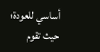أساسي للعودة؛ حيث تقوم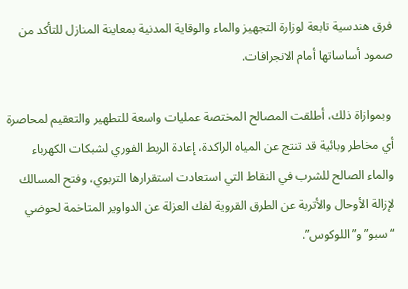فرق هندسية تابعة لوزارة التجهيز والماء والوقاية المدنية بمعاينة المنازل للتأكد من صمود أساساتها أمام الانجرافات.

 وبموازاة ذلك، أطلقت المصالح المختصة عمليات واسعة للتطهير والتعقيم لمحاصرة أي مخاطر وبائية قد تنتج عن المياه الراكدة، إعادة الربط الفوري لشبكات الكهرباء والماء الصالح للشرب في النقاط التي استعادت استقرارها التربوي، وفتح المسالك لإزالة الأوحال والأتربة عن الطرق القروية لفك العزلة عن الدواوير المتاخمة لحوضي “سبو” و”اللوكوس”.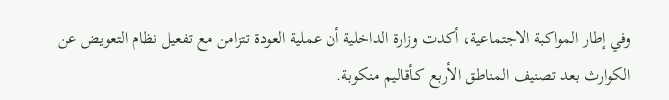وفي إطار المواكبة الاجتماعية، أكدت وزارة الداخلية أن عملية العودة تتزامن مع تفعيل نظام التعويض عن الكوارث بعد تصنيف المناطق الأربع كـأقاليم منكوبة.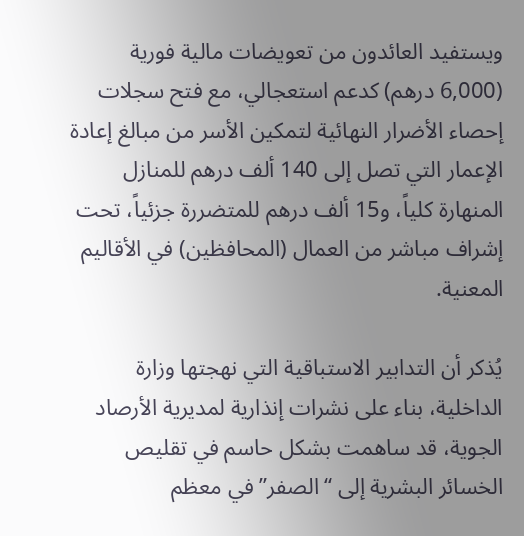ويستفيد العائدون من تعويضات مالية فورية (6,000 درهم) كدعم استعجالي، مع فتح سجلات إحصاء الأضرار النهائية لتمكين الأسر من مبالغ إعادة الإعمار التي تصل إلى 140 ألف درهم للمنازل المنهارة كلياً، و15 ألف درهم للمتضررة جزئياً، تحت إشراف مباشر من العمال (المحافظين) في الأقاليم المعنية.

يُذكر أن التدابير الاستباقية التي نهجتها وزارة الداخلية، بناء على نشرات إنذارية لمديرية الأرصاد الجوية، قد ساهمت بشكل حاسم في تقليص الخسائر البشرية إلى “الصفر” في معظم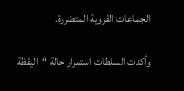الجماعات القروية المتضررة.

وأكدت السلطات استمرار حالة “اليقظة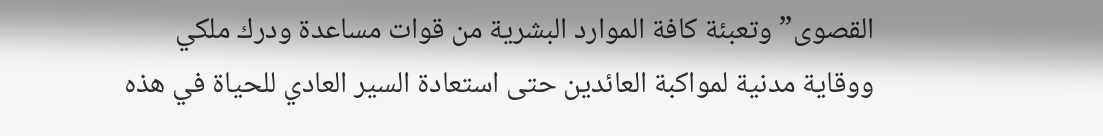القصوى” وتعبئة كافة الموارد البشرية من قوات مساعدة ودرك ملكي ووقاية مدنية لمواكبة العائدين حتى استعادة السير العادي للحياة في هذه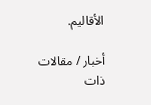الأقاليم.

أخبار / مقالات ذات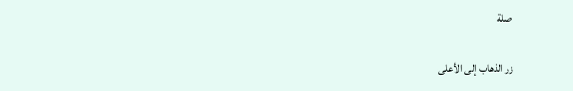صلة

زر الذهاب إلى الأعلى